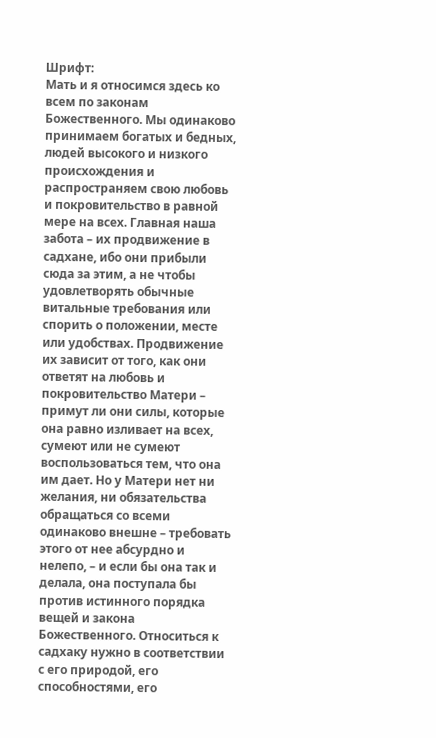Шрифт:
Мать и я относимся здесь ко всем по законам Божественного. Мы одинаково принимаем богатых и бедных, людей высокого и низкого происхождения и распространяем свою любовь и покровительство в равной мере на всех. Главная наша забота – их продвижение в садхане, ибо они прибыли сюда за этим, а не чтобы удовлетворять обычные витальные требования или спорить о положении, месте или удобствах. Продвижение их зависит от того, как они ответят на любовь и покровительство Матери – примут ли они силы, которые она равно изливает на всех, сумеют или не сумеют воспользоваться тем, что она им дает. Но у Матери нет ни желания, ни обязательства обращаться со всеми одинаково внешне – требовать этого от нее абсурдно и нелепо, – и если бы она так и делала, она поступала бы против истинного порядка вещей и закона Божественного. Относиться к садхаку нужно в соответствии с его природой, его способностями, его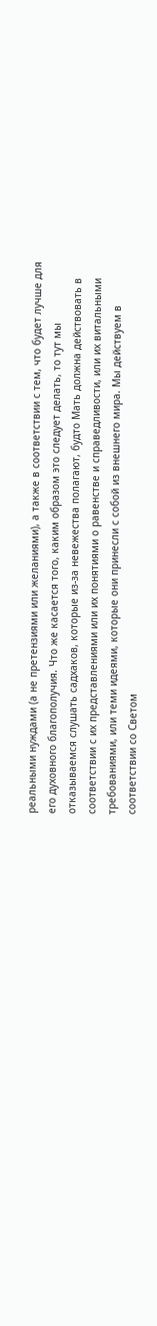реальными нуждами (а не претензиями или желаниями), а также в соответствии с тем, что будет лучше для его духовного благополучия. Что же касается того, каким образом это следует делать, то тут мы отказываемся слушать садхаков, которые из-за невежества полагают, будто Мать должна действовать в соответствии с их представлениями или их понятиями о равенстве и справедливости, или их витальными требованиями, или теми идеями, которые они принесли с собой из внешнего мира. Мы действуем в соответствии со Светом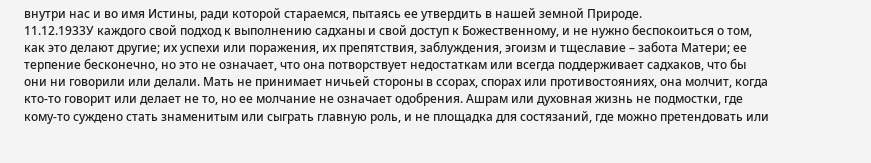внутри нас и во имя Истины, ради которой стараемся, пытаясь ее утвердить в нашей земной Природе.
11.12.1933У каждого свой подход к выполнению садханы и свой доступ к Божественному, и не нужно беспокоиться о том, как это делают другие; их успехи или поражения, их препятствия, заблуждения, эгоизм и тщеславие – забота Матери; ее терпение бесконечно, но это не означает, что она потворствует недостаткам или всегда поддерживает садхаков, что бы они ни говорили или делали. Мать не принимает ничьей стороны в ссорах, спорах или противостояниях, она молчит, когда кто-то говорит или делает не то, но ее молчание не означает одобрения. Ашрам или духовная жизнь не подмостки, где кому-то суждено стать знаменитым или сыграть главную роль, и не площадка для состязаний, где можно претендовать или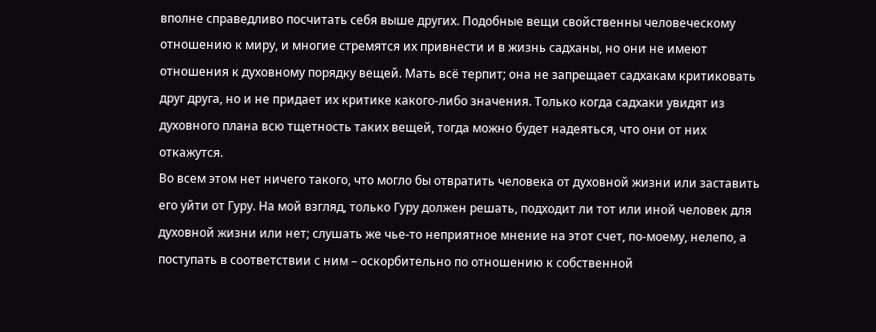вполне справедливо посчитать себя выше других. Подобные вещи свойственны человеческому отношению к миру, и многие стремятся их привнести и в жизнь садханы, но они не имеют отношения к духовному порядку вещей. Мать всё терпит; она не запрещает садхакам критиковать друг друга, но и не придает их критике какого-либо значения. Только когда садхаки увидят из духовного плана всю тщетность таких вещей, тогда можно будет надеяться, что они от них откажутся.
Во всем этом нет ничего такого, что могло бы отвратить человека от духовной жизни или заставить его уйти от Гуру. На мой взгляд, только Гуру должен решать, подходит ли тот или иной человек для духовной жизни или нет; слушать же чье-то неприятное мнение на этот счет, по-моему, нелепо, а поступать в соответствии с ним – оскорбительно по отношению к собственной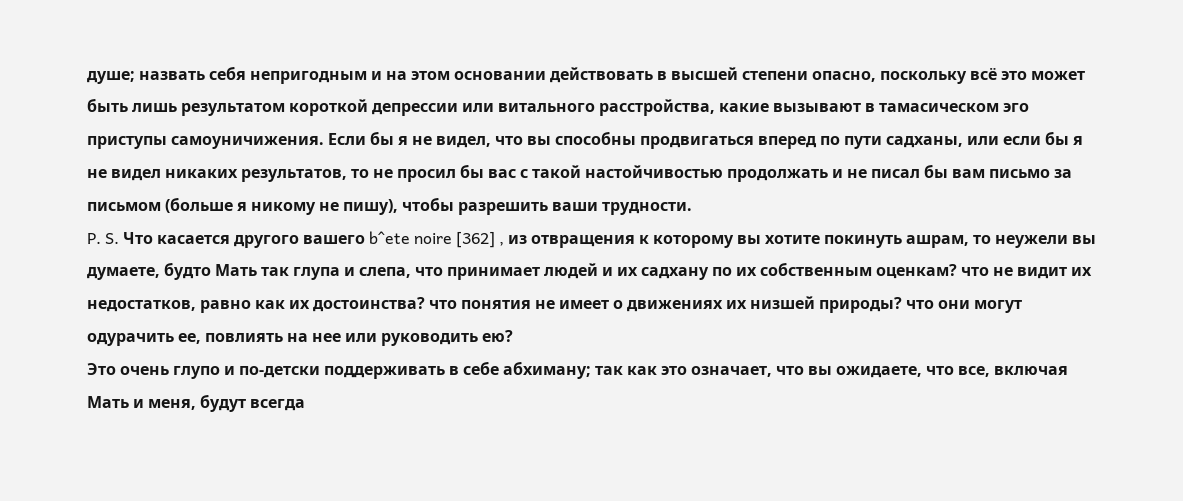душе; назвать себя непригодным и на этом основании действовать в высшей степени опасно, поскольку всё это может быть лишь результатом короткой депрессии или витального расстройства, какие вызывают в тамасическом эго приступы самоуничижения. Если бы я не видел, что вы способны продвигаться вперед по пути садханы, или если бы я не видел никаких результатов, то не просил бы вас с такой настойчивостью продолжать и не писал бы вам письмо за письмом (больше я никому не пишу), чтобы разрешить ваши трудности.
P. S. Что касается другого вашего b^ete noire [362] , из отвращения к которому вы хотите покинуть ашрам, то неужели вы думаете, будто Мать так глупа и слепа, что принимает людей и их садхану по их собственным оценкам? что не видит их недостатков, равно как их достоинства? что понятия не имеет о движениях их низшей природы? что они могут одурачить ее, повлиять на нее или руководить ею?
Это очень глупо и по-детски поддерживать в себе абхиману; так как это означает, что вы ожидаете, что все, включая Мать и меня, будут всегда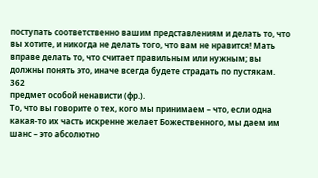поступать соответственно вашим представлениям и делать то, что вы хотите, и никогда не делать того, что вам не нравится! Мать вправе делать то, что считает правильным или нужным; вы должны понять это, иначе всегда будете страдать по пустякам.
362
предмет особой ненависти (фр.).
То, что вы говорите о тех, кого мы принимаем – что, если одна какая-то их часть искренне желает Божественного, мы даем им шанс – это абсолютно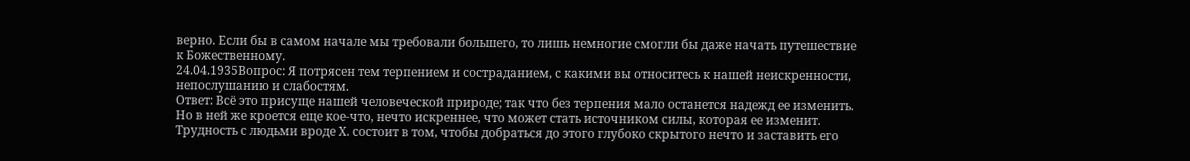верно. Если бы в самом начале мы требовали большего, то лишь немногие смогли бы даже начать путешествие к Божественному.
24.04.1935Вопрос: Я потрясен тем терпением и состраданием, с какими вы относитесь к нашей неискренности, непослушанию и слабостям.
Ответ: Всё это присуще нашей человеческой природе; так что без терпения мало останется надежд ее изменить. Но в ней же кроется еще кое-что, нечто искреннее, что может стать источником силы, которая ее изменит. Трудность с людьми вроде Х. состоит в том, чтобы добраться до этого глубоко скрытого нечто и заставить его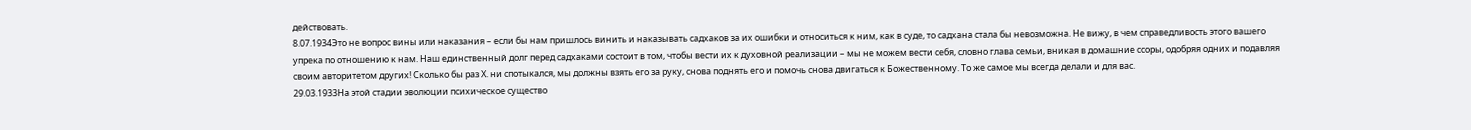действовать.
8.07.1934Это не вопрос вины или наказания – если бы нам пришлось винить и наказывать садхаков за их ошибки и относиться к ним, как в суде, то садхана стала бы невозможна. Не вижу, в чем справедливость этого вашего упрека по отношению к нам. Наш единственный долг перед садхаками состоит в том, чтобы вести их к духовной реализации – мы не можем вести себя, словно глава семьи, вникая в домашние ссоры, одобряя одних и подавляя своим авторитетом других! Сколько бы раз Х. ни спотыкался, мы должны взять его за руку, снова поднять его и помочь снова двигаться к Божественному. То же самое мы всегда делали и для вас.
29.03.1933На этой стадии эволюции психическое существо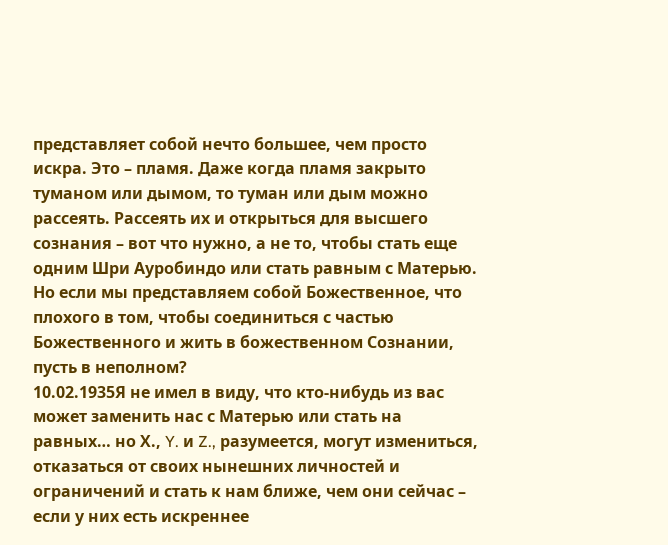представляет собой нечто большее, чем просто искра. Это – пламя. Даже когда пламя закрыто туманом или дымом, то туман или дым можно рассеять. Рассеять их и открыться для высшего сознания – вот что нужно, а не то, чтобы стать еще одним Шри Ауробиндо или стать равным с Матерью. Но если мы представляем собой Божественное, что плохого в том, чтобы соединиться с частью Божественного и жить в божественном Сознании, пусть в неполном?
10.02.1935Я не имел в виду, что кто-нибудь из вас может заменить нас с Матерью или стать на равных… но Х., Y. и Z., разумеется, могут измениться, отказаться от своих нынешних личностей и ограничений и стать к нам ближе, чем они сейчас – если у них есть искреннее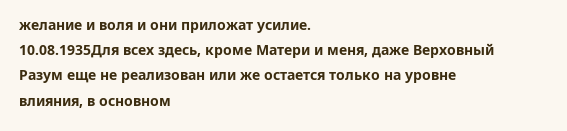желание и воля и они приложат усилие.
10.08.1935Для всех здесь, кроме Матери и меня, даже Верховный Разум еще не реализован или же остается только на уровне влияния, в основном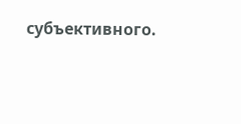субъективного.